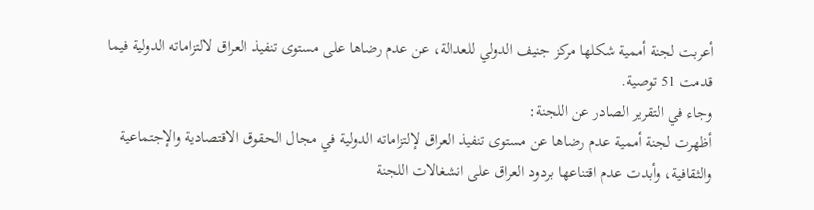أعربت لجنة أممية شكلها مركز جنيف الدولي للعدالة، عن عدم رضاها على مستوى تنفيذ العراق لالتزاماته الدولية فيما قدمت 51 توصية.
وجاء في التقرير الصادر عن اللجنة:
أظهرت لجنة أممية عدم رضاها عن مستوى تنفيذ العراق لإلتزاماته الدولية في مجال الحقوق الاقتصادية والإجتماعية والثقافية، وأبدت عدم اقتناعها بردود العراق على انشغالات اللجنة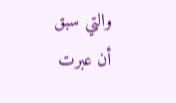والتي سبق أن عبرت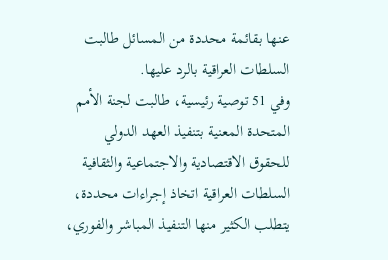عنها بقائمة محددة من المسائل طالبت السلطات العراقية بالرد عليها.
وفي 51 توصية رئيسية، طالبت لجنة الأمم المتحدة المعنية بتنفيذ العهد الدولي للحقوق الاقتصادية والاجتماعية والثقافية السلطات العراقية اتخاذ إجراءات محددة، يتطلب الكثير منها التنفيذ المباشر والفوري،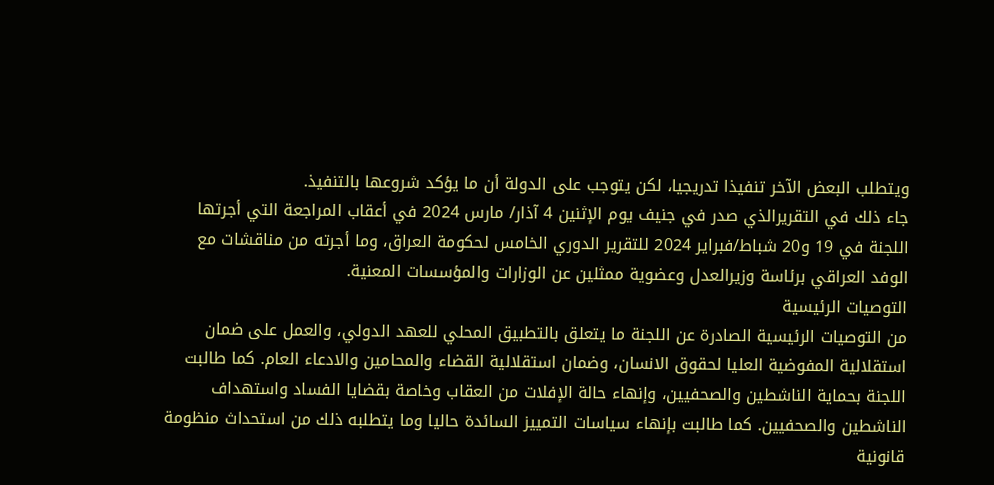ويتطلب البعض الآخر تنفيذا تدريجيا، لكن يتوجب على الدولة أن ما يؤكد شروعها بالتنفيذ.
جاء ذلك في التقريرالذي صدر في جنيف يوم الإثنين 4 آذار/ مارس 2024 في أعقاب المراجعة التي أجرتها اللجنة في 19 و20 شباط/فبراير 2024 للتقرير الدوري الخامس لحكومة العراق، وما أجرته من مناقشات مع الوفد العراقي برئاسة وزيرالعدل وعضوية ممثلين عن الوزارات والمؤسسات المعنية.
التوصيات الرئيسية
من التوصيات الرئيسية الصادرة عن اللجنة ما يتعلق بالتطبيق المحلي للعهد الدولي، والعمل على ضمان استقلالية المفوضية العليا لحقوق الانسان، وضمان استقلالية القضاء والمحامين والادعاء العام. كما طالبت اللجنة بحماية الناشطين والصحفيين، وإنهاء حالة الإفلات من العقاب وخاصة بقضايا الفساد واستهداف الناشطين والصحفيين. كما طالبت بإنهاء سياسات التمييز السائدة حاليا وما يتطلبه ذلك من استحداث منظومة قانونية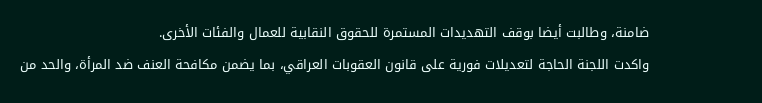ضامنة، وطالبت أيضا بوقف التهديدات المستمرة للحقوق النقابية للعمال والفئات الأخرى.
واكدت اللجنة الحاجة لتعديلات فورية على قانون العقوبات العراقي، بما يضمن مكافحة العنف ضد المرأة، والحد من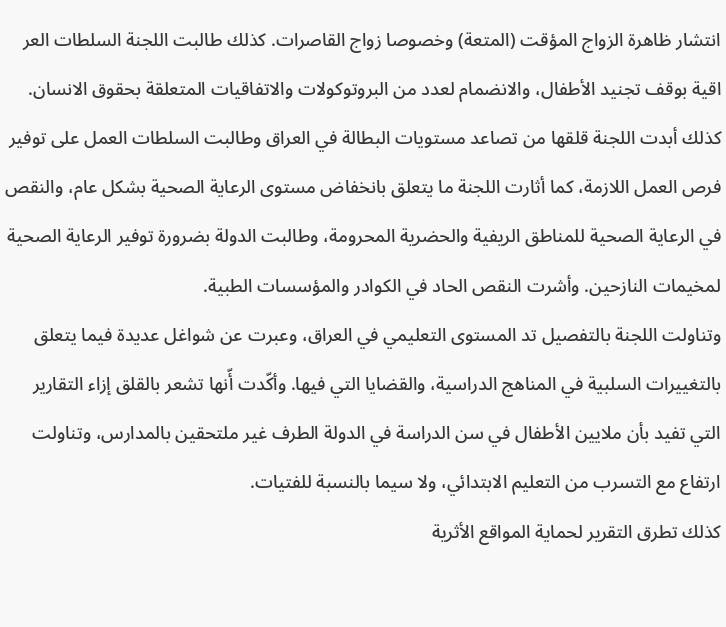انتشار ظاهرة الزواج المؤقت (المتعة) وخصوصا زواج القاصرات. كذلك طالبت اللجنة السلطات العر اقية بوقف تجنيد الأطفال، والانضمام لعدد من البروتوكولات والاتفاقيات المتعلقة بحقوق الانسان.
كذلك أبدت اللجنة قلقها من تصاعد مستويات البطالة في العراق وطالبت السلطات العمل على توفير فرص العمل اللازمة، كما أثارت اللجنة ما يتعلق بانخفاض مستوى الرعاية الصحية بشكل عام، والنقص في الرعاية الصحية للمناطق الريفية والحضرية المحرومة، وطالبت الدولة بضرورة توفير الرعاية الصحية لمخيمات النازحين. وأشرت النقص الحاد في الكوادر والمؤسسات الطبية.
وتناولت اللجنة بالتفصيل تد المستوى التعليمي في العراق، وعبرت عن شواغل عديدة فيما يتعلق بالتغييرات السلبية في المناهج الدراسية، والقضايا التي فيها. وأكّدت أّنها تشعر بالقلق إزاء التقارير التي تفيد بأن ملايين الأطفال في سن الدراسة في الدولة الطرف غير ملتحقين بالمدارس، وتناولت ارتفاع مع التسرب من التعليم الابتدائي، ولا سيما بالنسبة للفتيات.
كذلك تطرق التقرير لحماية المواقع الأثرية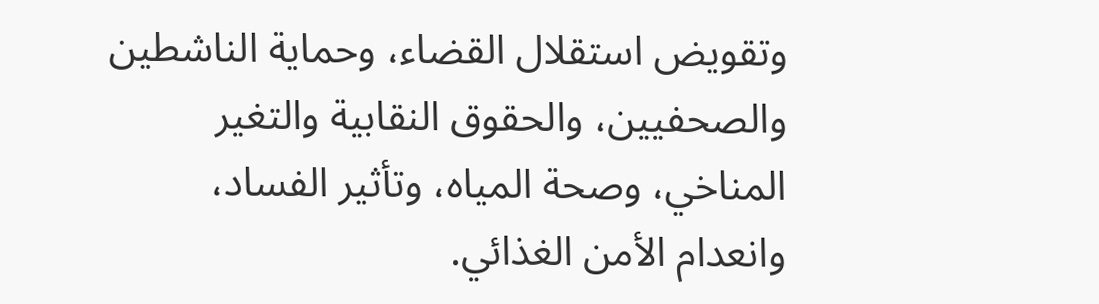وتقويض استقلال القضاء، وحماية الناشطين والصحفيين، والحقوق النقابية والتغير المناخي، وصحة المياه، وتأثير الفساد، وانعدام الأمن الغذائي.